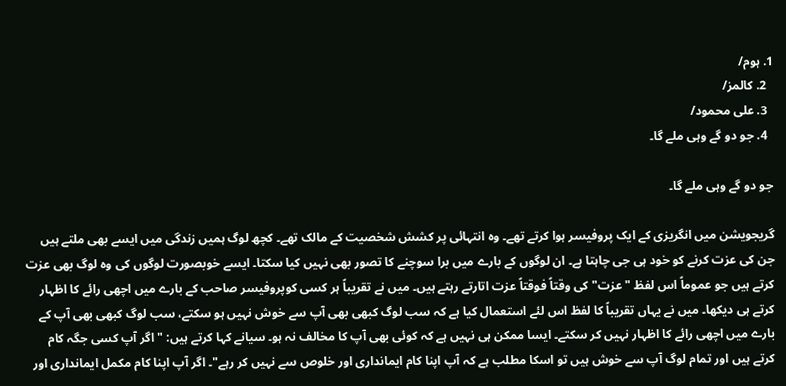1. ہوم/
  2. کالمز/
  3. علی محمود/
  4. جو دو گے وہی ملے گا۔

جو دو گے وہی ملے گا۔

گریجویشن میں انگریزی کے ایک پروفیسر ہوا کرتے تھے۔ وہ انتہائی پر کشش شخصیت کے مالک تھے۔ کچھ لوگ ہمیں زندگی میں ایسے بھی ملتے ہیں جن کی عزت کرنے کو خود ہی جی چاہتا ہے۔ ان لوگوں کے بارے میں برا سوچنے کا تصور بھی نہیں کیا سکتا۔ ایسے خوبصورت لوگوں کی وہ لوگ بھی عزت کرتے ہیں جو عموماً اس لفظ "عزت" کی وقتاً فوقتاً عزت اتارتے رہتے ہیں۔ میں نے تقریباً ہر کسی کوپروفیسر صاحب کے بارے میں اچھی رائے کا اظہار کرتے ہی دیکھا۔ میں نے یہاں تقریباً کا لفظ اس لئے استعمال کیا ہے کہ سب لوگ کبھی بھی آپ سے خوش نہیں ہو سکتے، سب لوگ کبھی بھی آپ کے بارے میں اچھی رائے کا اظہار نہیں کر سکتے۔ ایسا ممکن ہی نہیں ہے کہ کوئی بھی آپ کا مخالف نہ ہو۔ سیانے کہا کرتے ہیں: " اگر آپ کسی جگہ کام کرتے ہیں اور تمام لوگ آپ سے خوش ہیں تو اسکا مطلب ہے کہ آپ اپنا کام ایمانداری اور خلوص سے نہیں کر رہے"۔ اگر آپ اپنا کام مکمل ایمانداری اور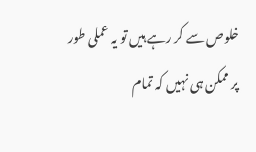خلوص سے کر رہے ہیں تو یہ عملی طور پر ممکن ہی نہیں کہ تمام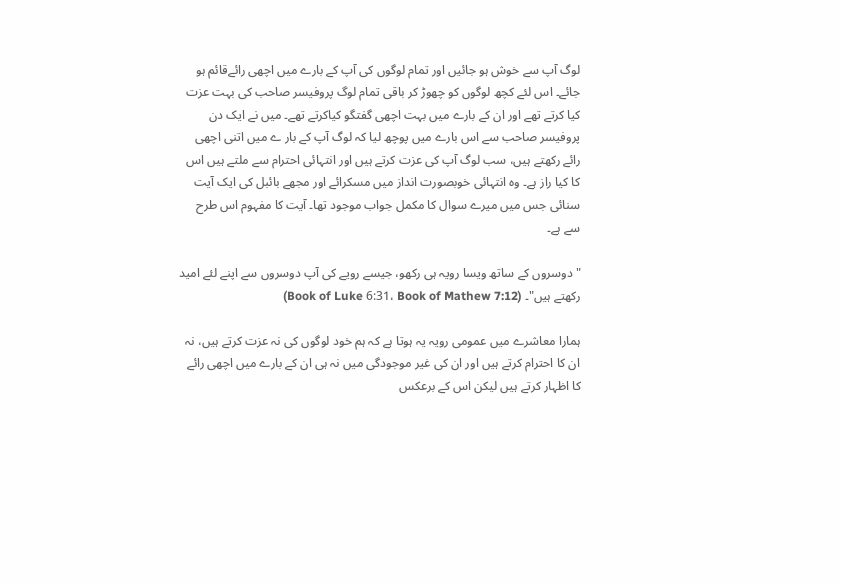لوگ آپ سے خوش ہو جائیں اور تمام لوگوں کی آپ کے بارے میں اچھی رائےقائم ہو جائے۔ اس لئے کچھ لوگوں کو چھوڑ کر باقی تمام لوگ پروفیسر صاحب کی بہت عزت کیا کرتے تھے اور ان کے بارے میں بہت اچھی گفتگو کیاکرتے تھے۔ میں نے ایک دن پروفیسر صاحب سے اس بارے میں پوچھ لیا کہ لوگ آپ کے بار ے میں اتنی اچھی رائے رکھتے ہیں، سب لوگ آپ کی عزت کرتے ہیں اور انتہائی احترام سے ملتے ہیں اس کا کیا راز ہے۔ وہ انتہائی خوبصورت انداز میں مسکرائے اور مجھے بائبل کی ایک آیت سنائی جس میں میرے سوال کا مکمل جواب موجود تھا۔ آیت کا مفہوم اس طرح سے ہے۔

"دوسروں کے ساتھ ویسا رویہ ہی رکھو، جیسے رویے کی آپ دوسروں سے اپنے لئے امید رکھتے ہیں"۔ (Book of Luke 6:31، Book of Mathew 7:12)

ہمارا معاشرے میں عمومی رویہ یہ ہوتا ہے کہ ہم خود لوگوں کی نہ عزت کرتے ہیں، نہ ان کا احترام کرتے ہیں اور ان کی غیر موجودگی میں نہ ہی ان کے بارے میں اچھی رائے کا اظہار کرتے ہیں لیکن اس کے برعکس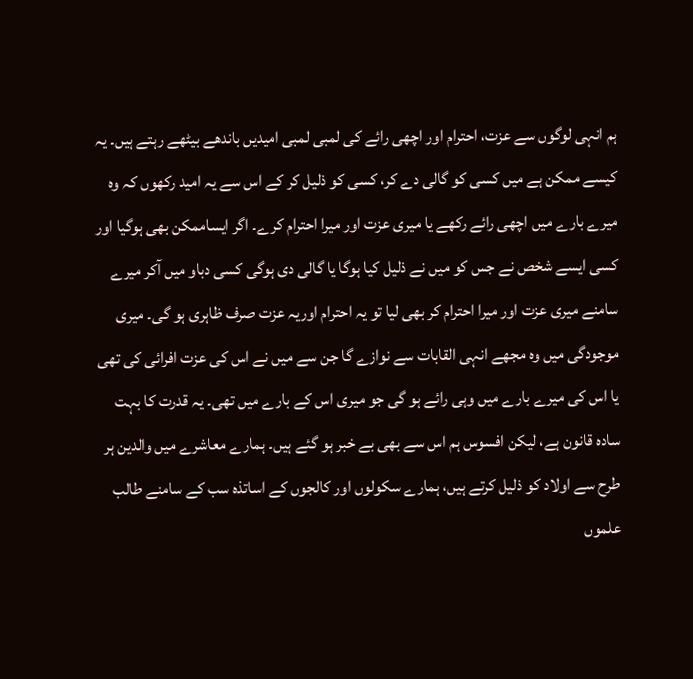ہم انہی لوگوں سے عزت، احترام اور اچھی رائے کی لمبی لمبی امیدیں باندھے بیٹھے رہتے ہیں۔ یہ کیسے ممکن ہے میں کسی کو گالی دے کر، کسی کو ذلیل کر کے اس سے یہ امید رکھوں کہ وہ میرے بارے میں اچھی رائے رکھے یا میری عزت اور میرا احترام کرے۔ اگر ایساممکن بھی ہوگیا اور کسی ایسے شخص نے جس کو میں نے ذلیل کیا ہوگا یا گالی دی ہوگی کسی دباو میں آکر میرے سامنے میری عزت اور میرا احترام کر بھی لیا تو یہ احترام اوریہ عزت صرف ظاہری ہو گی۔ میری موجودگی میں وہ مجھے انہی القابات سے نوازے گا جن سے میں نے اس کی عزت افرائی کی تھی یا اس کی میرے بارے میں وہی رائے ہو گی جو میری اس کے بارے میں تھی۔ یہ قدرت کا بہت سادہ قانون ہے، لیکن افسوس ہم اس سے بھی بے خبر ہو گئے ہیں۔ ہمارے معاشرے میں والدین ہر طرح سے اولاد کو ذلیل کرتے ہیں، ہمارے سکولوں اور کالجوں کے اساتذہ سب کے سامنے طالب علموں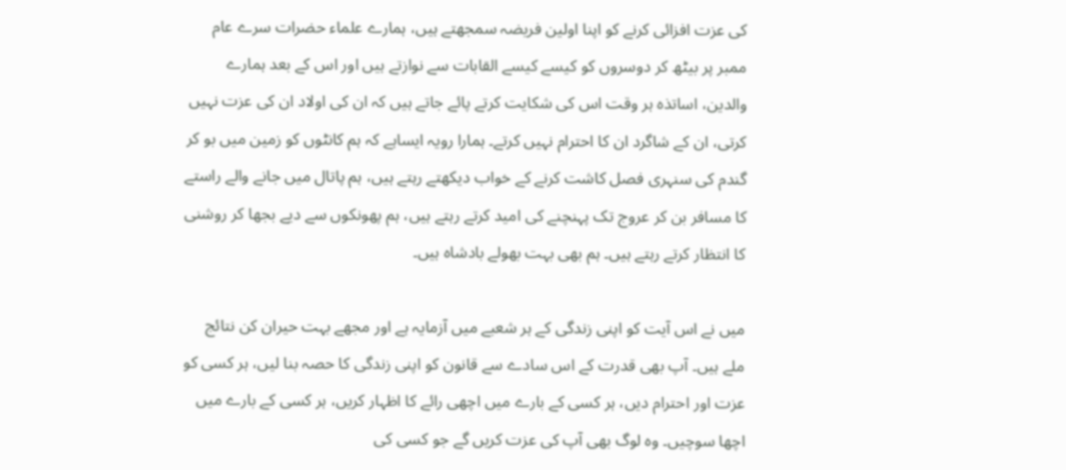کی عزت افزائی کرنے کو اپنا اولین فریضہ سمجھتے ہیں، ہمارے علماء حضرات سرے عام ممبر پر بیٹھ کر دوسروں کو کیسے کیسے القابات سے نوازتے ہیں اور اس کے بعد ہمارے والدین، اساتذہ ہر وقت اس کی شکایت کرتے پائے جاتے ہیں کہ ان کی اولاد ان کی عزت نہیں کرتی، ان کے شاگرد ان کا احترام نہیں کرتے۔ ہمارا رویہ ایساہے کہ ہم کانٹوں کو زمین میں بو کر گندم کی سنہری فصل کاشت کرنے کے خواب دیکھتے رہتے ہیں، ہم پاتال میں جانے والے راستے کا مسافر بن کر عروج تک پہنچنے کی امید کرتے رہتے ہیں، ہم پھونکوں سے دیے بجھا کر روشنی کا انتظار کرتے رہتے ہیں۔ ہم بھی بہت بھولے بادشاہ ہیں۔

میں نے اس آیت کو اپنی زندگی کے ہر شعبے میں آزمایہ ہے اور مجھے بہت حیران کن نتائج ملے ہیں۔ آپ بھی قدرت کے اس سادے سے قانون کو اپنی زندگی کا حصہ بنا لیں، ہر کسی کو عزت اور احترام دیں، ہر کسی کے بارے میں اچھی رائے کا اظہار کریں، ہر کسی کے بارے میں اچھا سوچیں۔ وہ لوگ بھی آپ کی عزت کریں گے جو کسی کی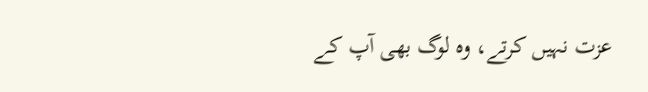عزت نہیں کرتے، وہ لوگ بھی آپ کے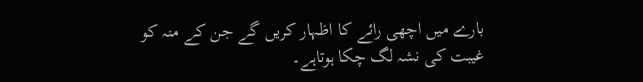بارے میں اچھی رائے کا اظہار کریں گے جن کے منہ کو غیبت کی نشہ لگ چکا ہوتاہے۔